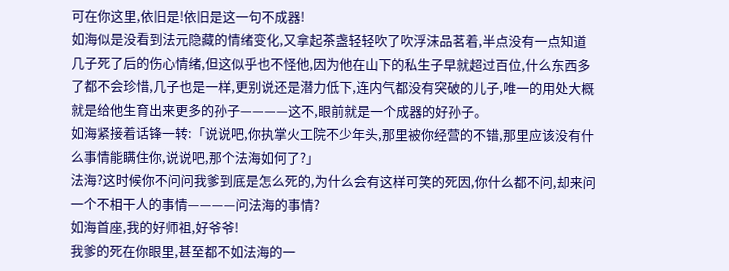可在你这里,依旧是!依旧是这一句不成器!
如海似是没看到法元隐藏的情绪变化,又拿起茶盏轻轻吹了吹浮沫品茗着,半点没有一点知道几子死了后的伤心情绪,但这似乎也不怪他,因为他在山下的私生子早就超过百位,什么东西多了都不会珍惜,几子也是一样,更别说还是潜力低下,连内气都没有突破的儿子,唯一的用处大概就是给他生育出来更多的孙子————这不,眼前就是一个成器的好孙子。
如海紧接着话锋一转:「说说吧,你执掌火工院不少年头,那里被你经营的不错,那里应该没有什么事情能瞒住你,说说吧,那个法海如何了?」
法海?这时候你不问问我爹到底是怎么死的,为什么会有这样可笑的死因,你什么都不问,却来问一个不相干人的事情————问法海的事情?
如海首座,我的好师祖,好爷爷!
我爹的死在你眼里,甚至都不如法海的一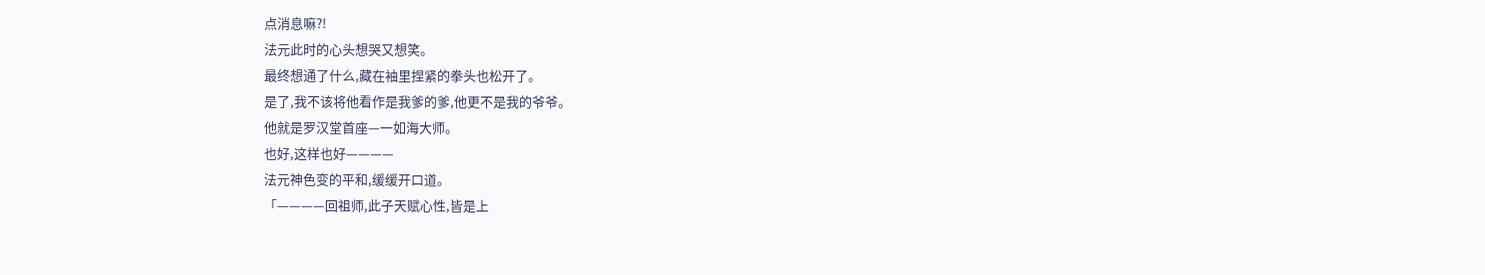点消息嘛?!
法元此时的心头想哭又想笑。
最终想通了什么,藏在袖里捏紧的拳头也松开了。
是了,我不该将他看作是我爹的爹,他更不是我的爷爷。
他就是罗汉堂首座—一如海大师。
也好,这样也好————
法元神色变的平和,缓缓开口道。
「————回祖师,此子天赋心性,皆是上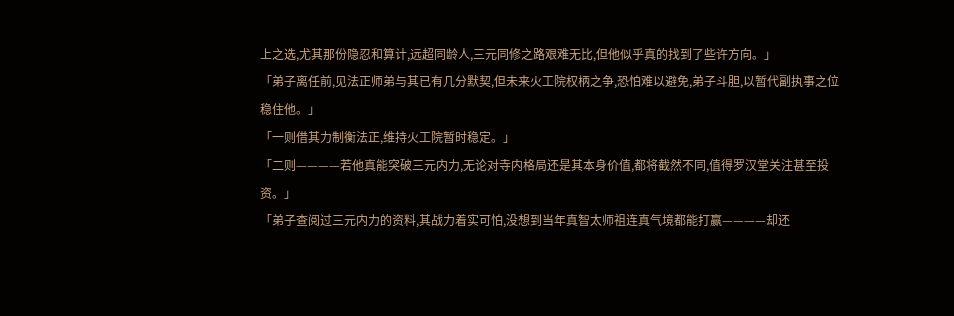上之选,尤其那份隐忍和算计,远超同龄人,三元同修之路艰难无比,但他似乎真的找到了些许方向。」
「弟子离任前,见法正师弟与其已有几分默契,但未来火工院权柄之争,恐怕难以避免,弟子斗胆,以暂代副执事之位稳住他。」
「一则借其力制衡法正,维持火工院暂时稳定。」
「二则————若他真能突破三元内力,无论对寺内格局还是其本身价值,都将截然不同,值得罗汉堂关注甚至投资。」
「弟子查阅过三元内力的资料,其战力着实可怕,没想到当年真智太师祖连真气境都能打赢————却还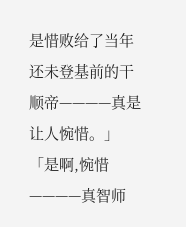是惜败给了当年还未登基前的干顺帝————真是让人惋惜。」
「是啊,惋惜————真智师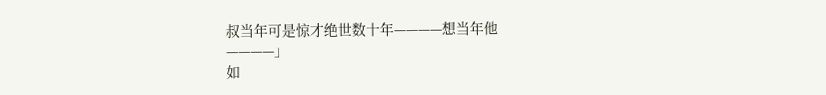叔当年可是惊才绝世数十年————想当年他————」
如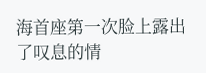海首座第一次脸上露出了叹息的情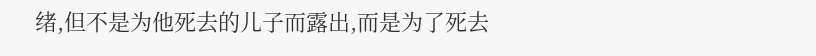绪,但不是为他死去的儿子而露出,而是为了死去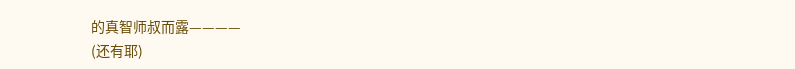的真智师叔而露————
(还有耶)